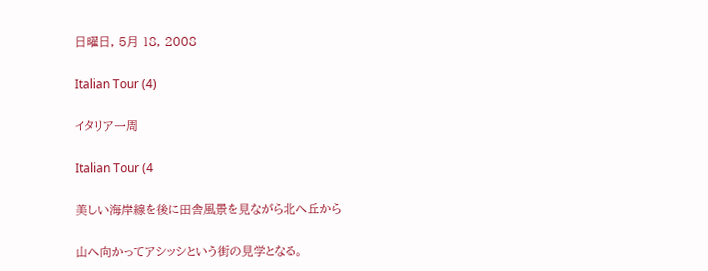日曜日, 5月 18, 2008

Italian Tour (4)

イタリア一周

Italian Tour (4

美しい海岸線を後に田舎風景を見ながら北へ丘から

山へ向かってアシッシという街の見学となる。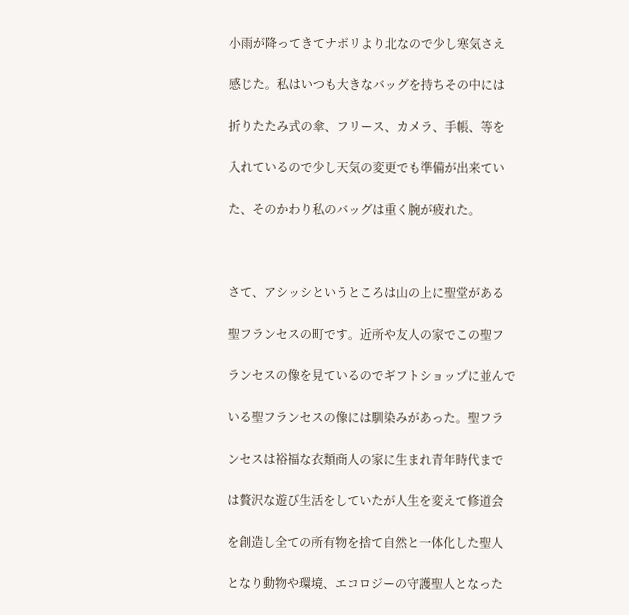小雨が降ってきてナポリより北なので少し寒気さえ

感じた。私はいつも大きなバッグを持ちその中には

折りたたみ式の傘、フリース、カメラ、手帳、等を

入れているので少し天気の変更でも準備が出来てい

た、そのかわり私のバッグは重く腕が疲れた。



さて、アシッシというところは山の上に聖堂がある

聖フランセスの町です。近所や友人の家でこの聖フ

ランセスの像を見ているのでギフトショップに並んで

いる聖フランセスの像には馴染みがあった。聖フラ

ンセスは裕福な衣類商人の家に生まれ青年時代まで

は贅沢な遊び生活をしていたが人生を変えて修道会

を創造し全ての所有物を捨て自然と一体化した聖人

となり動物や環境、エコロジーの守護聖人となった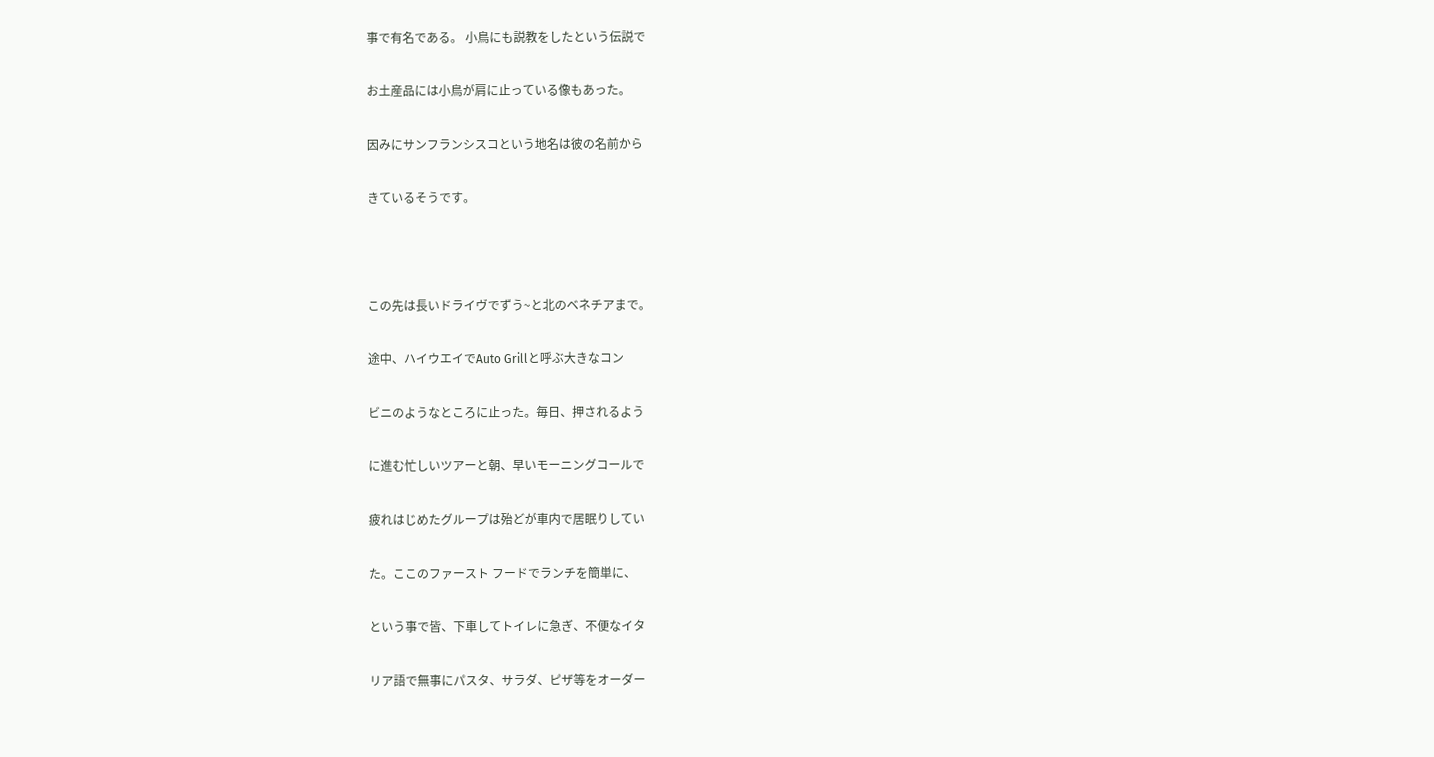事で有名である。 小鳥にも説教をしたという伝説で

お土産品には小鳥が肩に止っている像もあった。

因みにサンフランシスコという地名は彼の名前から

きているそうです。



この先は長いドライヴでずう~と北のベネチアまで。

途中、ハイウエイでAuto Grillと呼ぶ大きなコン

ビニのようなところに止った。毎日、押されるよう

に進む忙しいツアーと朝、早いモーニングコールで

疲れはじめたグループは殆どが車内で居眠りしてい

た。ここのファースト フードでランチを簡単に、

という事で皆、下車してトイレに急ぎ、不便なイタ

リア語で無事にパスタ、サラダ、ピザ等をオーダー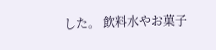した。 飲料水やお菓子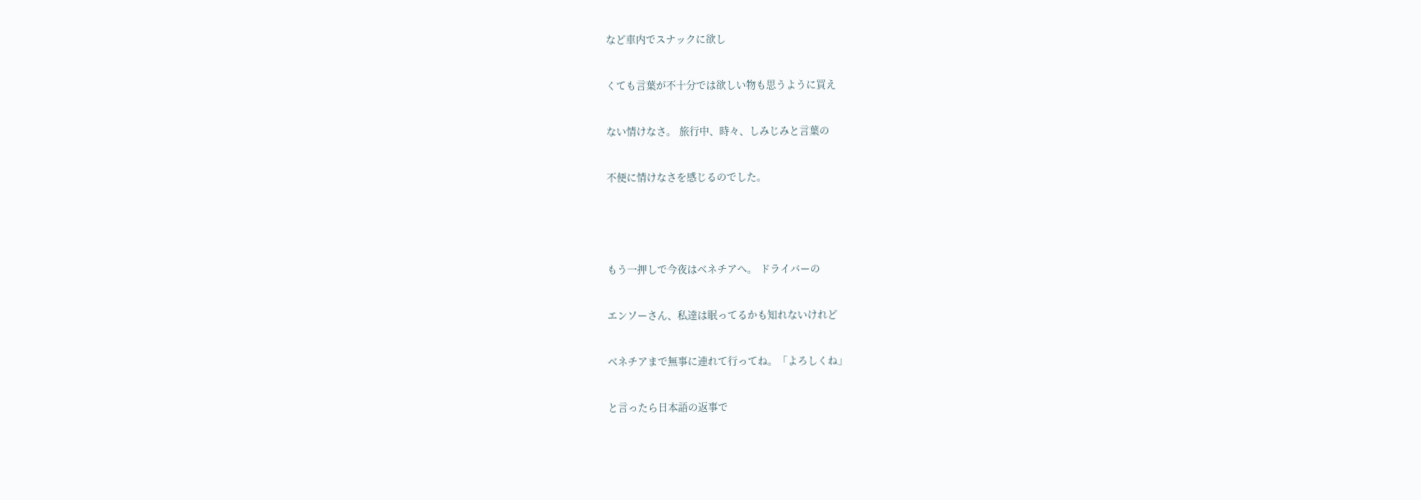など車内でスナックに欲し

くても言葉が不十分では欲しい物も思うように買え

ない情けなさ。 旅行中、時々、しみじみと言葉の

不便に情けなさを感じるのでした。



もう一押しで今夜はベネチアへ。 ドライバーの

エンソーさん、私達は眠ってるかも知れないけれど

ベネチアまで無事に連れて行ってね。「よろしくね」

と言ったら日本語の返事で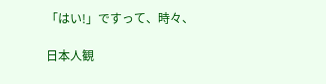「はい!」ですって、時々、

日本人観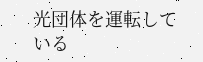光団体を運転している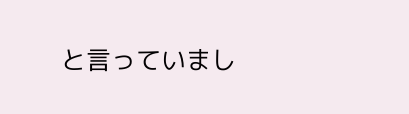と言っていまし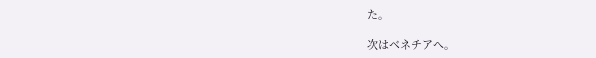た。

次はベネチアへ。